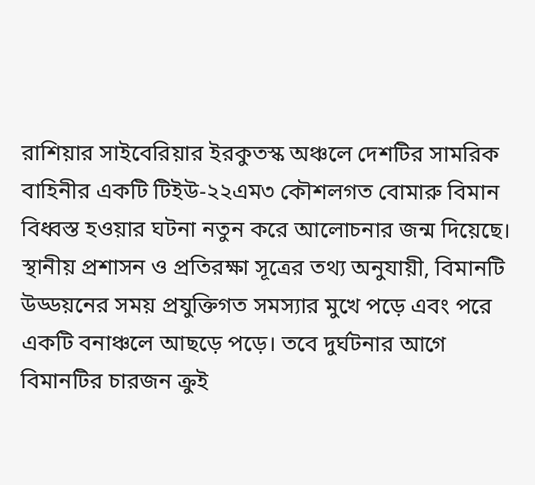রাশিয়ার সাইবেরিয়ার ইরকুতস্ক অঞ্চলে দেশটির সামরিক বাহিনীর একটি টিইউ-২২এম৩ কৌশলগত বোমারু বিমান বিধ্বস্ত হওয়ার ঘটনা নতুন করে আলোচনার জন্ম দিয়েছে। স্থানীয় প্রশাসন ও প্রতিরক্ষা সূত্রের তথ্য অনুযায়ী, বিমানটি উড্ডয়নের সময় প্রযুক্তিগত সমস্যার মুখে পড়ে এবং পরে একটি বনাঞ্চলে আছড়ে পড়ে। তবে দুর্ঘটনার আগে বিমানটির চারজন ক্রুই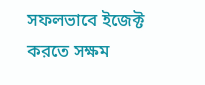সফলভাবে ইজেক্ট করতে সক্ষম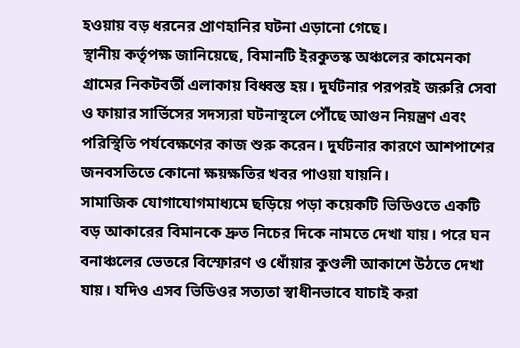হওয়ায় বড় ধরনের প্রাণহানির ঘটনা এড়ানো গেছে।
স্থানীয় কর্তৃপক্ষ জানিয়েছে, বিমানটি ইরকুতস্ক অঞ্চলের কামেনকা গ্রামের নিকটবর্তী এলাকায় বিধ্বস্ত হয়। দুর্ঘটনার পরপরই জরুরি সেবা ও ফায়ার সার্ভিসের সদস্যরা ঘটনাস্থলে পৌঁছে আগুন নিয়ন্ত্রণ এবং পরিস্থিতি পর্যবেক্ষণের কাজ শুরু করেন। দুর্ঘটনার কারণে আশপাশের জনবসতিতে কোনো ক্ষয়ক্ষতির খবর পাওয়া যায়নি।
সামাজিক যোগাযোগমাধ্যমে ছড়িয়ে পড়া কয়েকটি ভিডিওতে একটি বড় আকারের বিমানকে দ্রুত নিচের দিকে নামতে দেখা যায়। পরে ঘন বনাঞ্চলের ভেতরে বিস্ফোরণ ও ধোঁয়ার কুণ্ডলী আকাশে উঠতে দেখা যায়। যদিও এসব ভিডিওর সত্যতা স্বাধীনভাবে যাচাই করা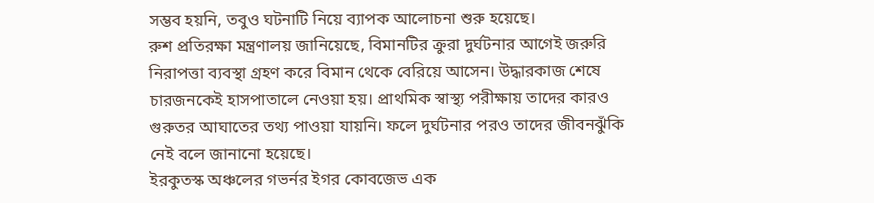সম্ভব হয়নি, তবুও ঘটনাটি নিয়ে ব্যাপক আলোচনা শুরু হয়েছে।
রুশ প্রতিরক্ষা মন্ত্রণালয় জানিয়েছে, বিমানটির ক্রুরা দুর্ঘটনার আগেই জরুরি নিরাপত্তা ব্যবস্থা গ্রহণ করে বিমান থেকে বেরিয়ে আসেন। উদ্ধারকাজ শেষে চারজনকেই হাসপাতালে নেওয়া হয়। প্রাথমিক স্বাস্থ্য পরীক্ষায় তাদের কারও গুরুতর আঘাতের তথ্য পাওয়া যায়নি। ফলে দুর্ঘটনার পরও তাদের জীবনঝুঁকি নেই বলে জানানো হয়েছে।
ইরকুতস্ক অঞ্চলের গভর্নর ইগর কোবজেভ এক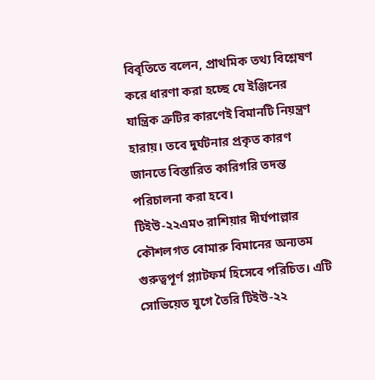বিবৃতিতে বলেন, প্রাথমিক তথ্য বিশ্লেষণ করে ধারণা করা হচ্ছে যে ইঞ্জিনের যান্ত্রিক ত্রুটির কারণেই বিমানটি নিয়ন্ত্রণ হারায়। তবে দুর্ঘটনার প্রকৃত কারণ জানতে বিস্তারিত কারিগরি তদন্ত পরিচালনা করা হবে।
টিইউ-২২এম৩ রাশিয়ার দীর্ঘপাল্লার কৌশলগত বোমারু বিমানের অন্যতম গুরুত্বপূর্ণ প্ল্যাটফর্ম হিসেবে পরিচিত। এটি সোভিয়েত যুগে তৈরি টিইউ-২২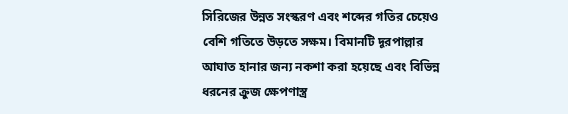সিরিজের উন্নত সংস্করণ এবং শব্দের গতির চেয়েও বেশি গতিতে উড়তে সক্ষম। বিমানটি দূরপাল্লার আঘাত হানার জন্য নকশা করা হয়েছে এবং বিভিন্ন ধরনের ক্রুজ ক্ষেপণাস্ত্র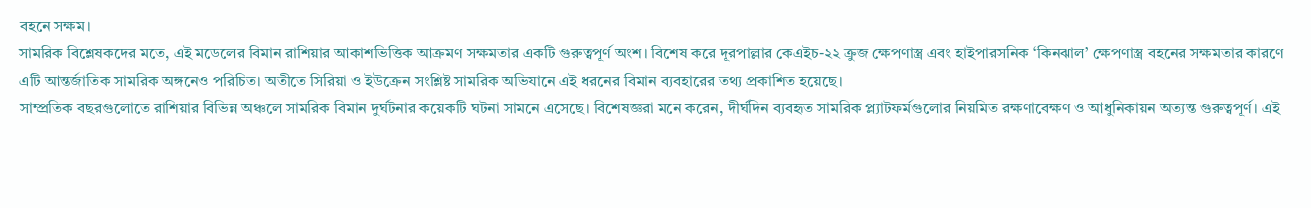বহনে সক্ষম।
সামরিক বিশ্লেষকদের মতে, এই মডেলের বিমান রাশিয়ার আকাশভিত্তিক আক্রমণ সক্ষমতার একটি গুরুত্বপূর্ণ অংশ। বিশেষ করে দূরপাল্লার কেএইচ-২২ ক্রুজ ক্ষেপণাস্ত্র এবং হাইপারসনিক ‘কিনঝাল’ ক্ষেপণাস্ত্র বহনের সক্ষমতার কারণে এটি আন্তর্জাতিক সামরিক অঙ্গনেও পরিচিত। অতীতে সিরিয়া ও ইউক্রেন সংশ্লিষ্ট সামরিক অভিযানে এই ধরনের বিমান ব্যবহারের তথ্য প্রকাশিত হয়েছে।
সাম্প্রতিক বছরগুলোতে রাশিয়ার বিভিন্ন অঞ্চলে সামরিক বিমান দুর্ঘটনার কয়েকটি ঘটনা সামনে এসেছে। বিশেষজ্ঞরা মনে করেন, দীর্ঘদিন ব্যবহৃত সামরিক প্ল্যাটফর্মগুলোর নিয়মিত রক্ষণাবেক্ষণ ও আধুনিকায়ন অত্যন্ত গুরুত্বপূর্ণ। এই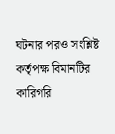ঘটনার পরও সংশ্লিষ্ট কর্তৃপক্ষ বিমানটির কারিগরি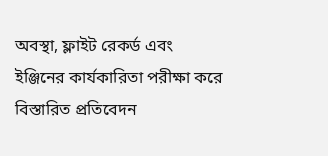অবস্থা, ফ্লাইট রেকর্ড এবং ইঞ্জিনের কার্যকারিতা পরীক্ষা করে বিস্তারিত প্রতিবেদন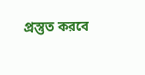প্রস্তুত করবে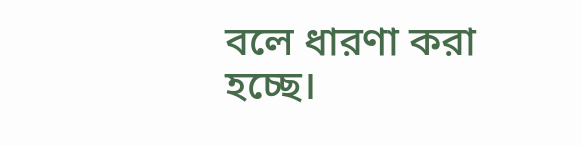বলে ধারণা করা হচ্ছে।